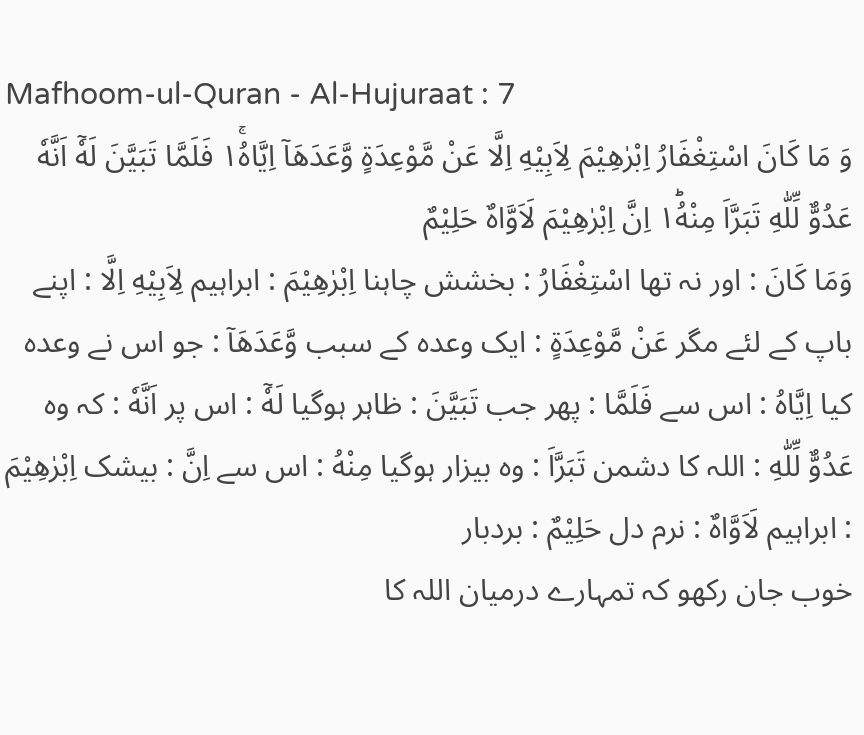Mafhoom-ul-Quran - Al-Hujuraat : 7
وَ مَا كَانَ اسْتِغْفَارُ اِبْرٰهِیْمَ لِاَبِیْهِ اِلَّا عَنْ مَّوْعِدَةٍ وَّعَدَهَاۤ اِیَّاهُ١ۚ فَلَمَّا تَبَیَّنَ لَهٗۤ اَنَّهٗ عَدُوٌّ لِّلّٰهِ تَبَرَّاَ مِنْهُ١ؕ اِنَّ اِبْرٰهِیْمَ لَاَوَّاهٌ حَلِیْمٌ
وَمَا كَانَ : اور نہ تھا اسْتِغْفَارُ : بخشش چاہنا اِبْرٰهِيْمَ : ابراہیم لِاَبِيْهِ اِلَّا : اپنے باپ کے لئے مگر عَنْ مَّوْعِدَةٍ : ایک وعدہ کے سبب وَّعَدَھَآ : جو اس نے وعدہ کیا اِيَّاهُ : اس سے فَلَمَّا : پھر جب تَبَيَّنَ : ظاہر ہوگیا لَهٗٓ : اس پر اَنَّهٗ : کہ وہ عَدُوٌّ لِّلّٰهِ : اللہ کا دشمن تَبَرَّاَ : وہ بیزار ہوگیا مِنْهُ : اس سے اِنَّ : بیشک اِبْرٰهِيْمَ : ابراہیم لَاَوَّاهٌ : نرم دل حَلِيْمٌ : بردبار
خوب جان رکھو کہ تمہارے درمیان اللہ کا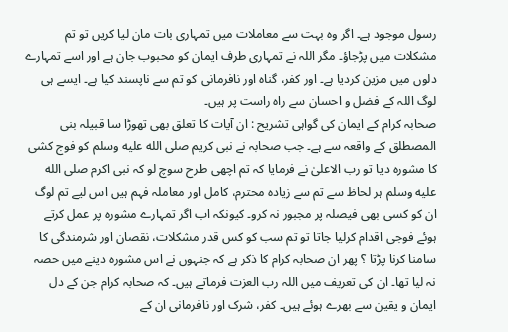رسول موجود ہے۔ اگر وہ بہت سے معاملات میں تمہاری بات مان لیا کریں تو تم مشکلات میں پڑجاؤ۔ مگر اللہ نے تمہاری طرف ایمان کو محبوب جان ہے اور اسے تمہارے دلوں میں مزین کردیا ہے۔ اور کفر، گناہ اور نافرمانی کو تم سے ناپسند کیا ہے۔ ایسے ہی لوگ اللہ کے فضل و احسان سے راہ راست پر ہیں۔
صحابہ کرام کے ایمان کی گواہی تشریح : ان آیات کا تعلق بھی تھوڑا سا قبیلہ بنی المصطلق کے واقعہ سے ہے۔ جب صحابہ نے نبی کریم صلى الله عليه وسلم کو فوج کشی کا مشورہ دیا تو رب الاعلیٰ نے فرمایا کہ تم اچھی طرح سوچ لو کہ نبی اکرم صلى الله عليه وسلم ہر لحاظ سے تم سے زیادہ محترم، کامل اور معاملہ فہم ہیں اس لیے تم لوگ ان کو کسی بھی فیصلہ پر مجبور نہ کرو۔ کیونکہ اب اگر تمہارے مشورہ پر عمل کرتے ہوئے فوجی اقدام کرلیا جاتا تو تم سب کو کس قدر مشکلات، نقصان اور شرمندگی کا سامنا کرنا پڑتا ؟ پھر ان صحابہ کرام کا ذکر ہے کہ جنہوں نے اس مشورہ دینے میں حصہ نہ لیا تھا۔ ان کی تعریف میں اللہ رب العزت فرماتے ہیں۔ کہ صحابہ کرام جن کے دل ایمان و یقین سے بھرے ہوئے ہیں۔ کفر، شرک اور نافرمانی ان کے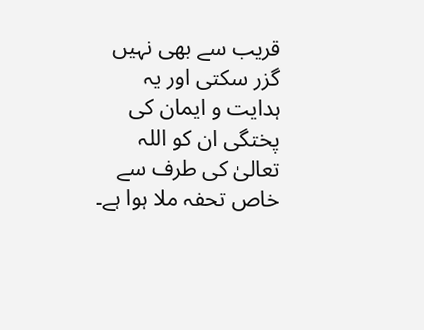قریب سے بھی نہیں گزر سکتی اور یہ ہدایت و ایمان کی پختگی ان کو اللہ تعالیٰ کی طرف سے خاص تحفہ ملا ہوا ہے۔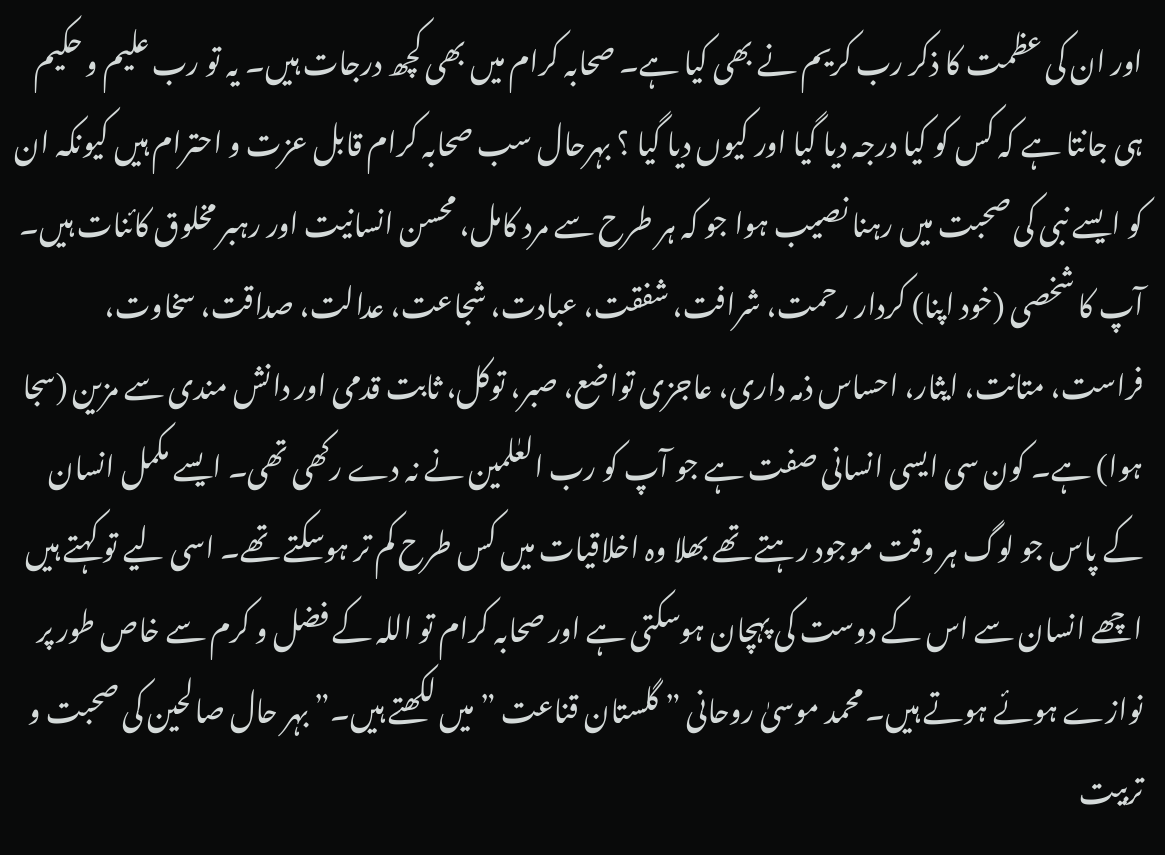اور ان کی عظمت کا ذکر رب کریم نے بھی کیا ہے۔ صحابہ کرام میں بھی کچھ درجات ہیں۔ یہ تو رب علیم و حکیم ہی جانتا ہے کہ کس کو کیا درجہ دیا گیا اور کیوں دیا گیا ؟ بہرحال سب صحابہ کرام قابل عزت و احترام ہیں کیونکہ ان کو ایسے نبی کی صحبت میں رہنا نصیب ہوا جو کہ ہر طرح سے مرد کامل، محسن انسانیت اور رہبر مخلوق کائنات ہیں۔ آپ کا شخصی (خود اپنا) کردار رحمت، شرافت، شفقت، عبادت، شجاعت، عدالت، صداقت، سخاوت، فراست، متانت، ایثار، احساس ذمہ داری، عاجزی تواضع، صبر، توکل، ثابت قدمی اور دانش مندی سے مزین (سجا ہوا) ہے۔ کون سی ایسی انسانی صفت ہے جو آپ کو رب العٰلمین نے نہ دے رکھی تھی۔ ایسے مکمل انسان کے پاس جو لوگ ہر وقت موجود رہتے تھے بھلا وہ اخلاقیات میں کس طرح کم تر ہوسکتے تھے۔ اسی لیے تو کہتے ہیں اچھے انسان سے اس کے دوست کی پہچان ہوسکتی ہے اور صحابہ کرام تو اللہ کے فضل و کرم سے خاص طور پر نوازے ہوئے ہوتے ہیں۔ محمد موسیٰ روحانی ” گلستان قناعت ” میں لکھتے ہیں۔” بہر حال صالحین کی صحبت و تربیت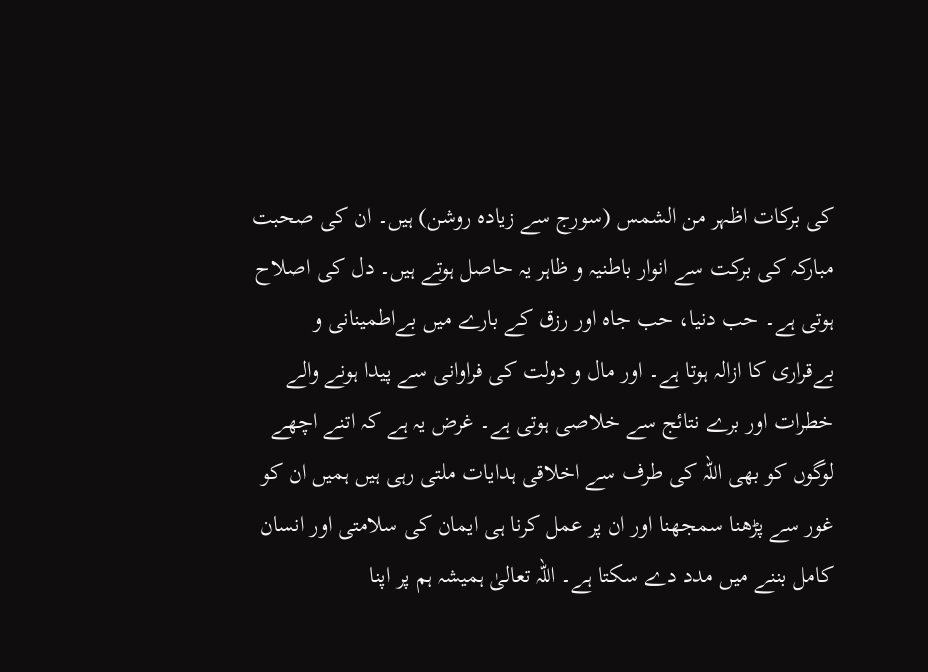کی برکات اظہر من الشمس (سورج سے زیادہ روشن) ہیں۔ ان کی صحبت مبارکہ کی برکت سے انوار باطنیہ و ظاہر یہ حاصل ہوتے ہیں۔ دل کی اصلاح ہوتی ہے۔ حب دنیا، حب جاہ اور رزق کے بارے میں بےاطمینانی و بےقراری کا ازالہ ہوتا ہے۔ اور مال و دولت کی فراوانی سے پیدا ہونے والے خطرات اور برے نتائج سے خلاصی ہوتی ہے۔ غرض یہ ہے کہ اتنے اچھے لوگوں کو بھی اللہ کی طرف سے اخلاقی ہدایات ملتی رہی ہیں ہمیں ان کو غور سے پڑھنا سمجھنا اور ان پر عمل کرنا ہی ایمان کی سلامتی اور انسان کامل بننے میں مدد دے سکتا ہے۔ اللہ تعالیٰ ہمیشہ ہم پر اپنا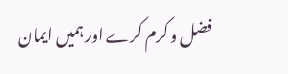فضل و کرم کرے اور ہمیں ایمان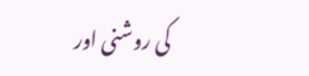کی روشنی اور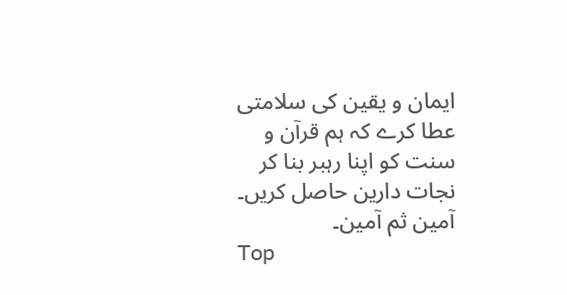ایمان و یقین کی سلامتی عطا کرے کہ ہم قرآن و سنت کو اپنا رہبر بنا کر نجات دارین حاصل کریں۔ آمین ثم آمین۔
Top